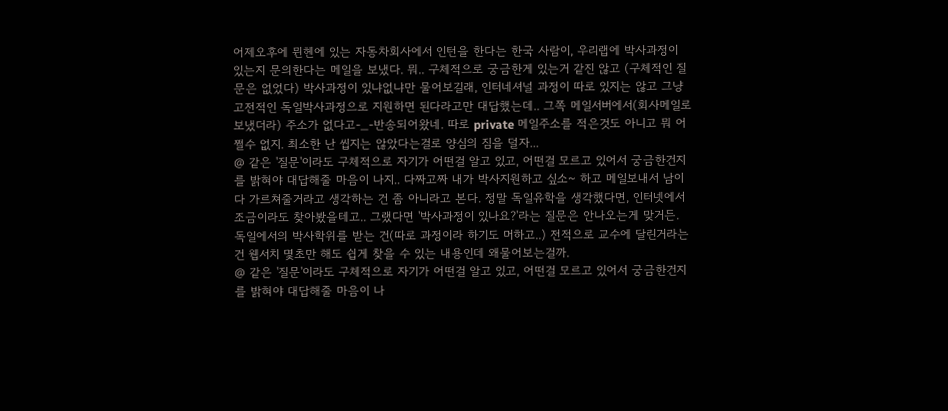어제오후에 뮌헨에 있는 자동차회사에서 인턴을 한다는 한국 사람이, 우리랩에 박사과정이 있는지 문의한다는 메일을 보냈다. 뭐.. 구체적으로 궁금한게 있는거 같진 않고 (구체적인 질문은 없었다) 박사과정이 있냐없냐만 물어보길래, 인터네셔널 과정이 따로 있지는 않고 그냥 고전적인 독일박사과정으로 지원하면 된다라고만 대답했는데.. 그쪽 메일서버에서(회사메일로 보냈더라) 주소가 없다고-_-반송되어왔네. 따로 private 메일주소를 적은것도 아니고 뭐 어쩔수 없지. 최소한 난 씹지는 않았다는걸로 양심의 짐을 덜자...
@ 같은 '질문'이라도 구체적으로 자기가 어떤걸 알고 있고, 어떤걸 모르고 있어서 궁금한건지를 밝혀야 대답해줄 마음이 나지.. 다짜고짜 내가 박사지원하고 싶소~ 하고 메일보내서 남이 다 가르쳐줄거라고 생각하는 건 좀 아니라고 본다. 정말 독일유학을 생각했다면, 인터넷에서 조금이라도 찾아봤을테고.. 그랬다면 '박사과정이 있나요?'라는 질문은 안나오는게 맞거든. 독일에서의 박사학위를 받는 건(따로 과정이라 하기도 머하고..) 전적으로 교수에 달린거라는건 웹서치 몇초만 해도 쉽게 찾을 수 있는 내용인데 왜물어보는걸까.
@ 같은 '질문'이라도 구체적으로 자기가 어떤걸 알고 있고, 어떤걸 모르고 있어서 궁금한건지를 밝혀야 대답해줄 마음이 나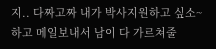지.. 다짜고짜 내가 박사지원하고 싶소~ 하고 메일보내서 남이 다 가르쳐줄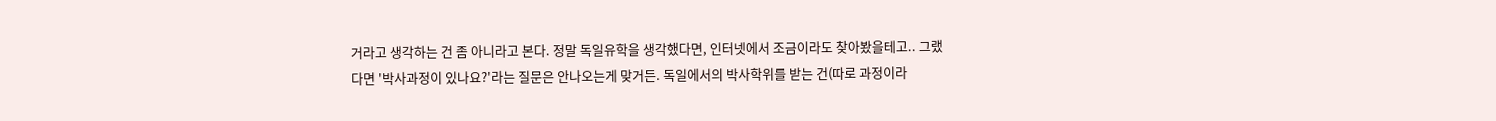거라고 생각하는 건 좀 아니라고 본다. 정말 독일유학을 생각했다면, 인터넷에서 조금이라도 찾아봤을테고.. 그랬다면 '박사과정이 있나요?'라는 질문은 안나오는게 맞거든. 독일에서의 박사학위를 받는 건(따로 과정이라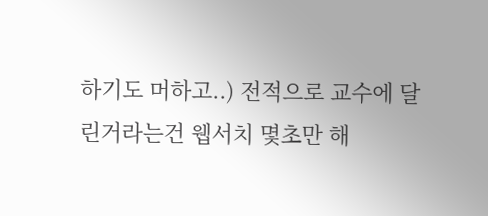하기도 머하고..) 전적으로 교수에 달린거라는건 웹서치 몇초만 해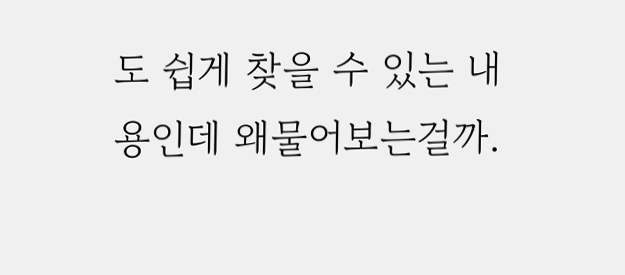도 쉽게 찾을 수 있는 내용인데 왜물어보는걸까.